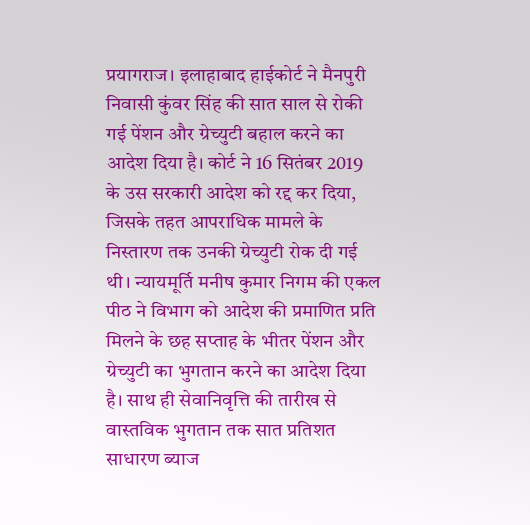प्रयागराज। इलाहाबाद हाईकोर्ट ने मैनपुरी निवासी कुंवर सिंह की सात साल से रोकी गई पेंशन और ग्रेच्युटी बहाल करने का आदेश दिया है। कोर्ट ने 16 सितंबर 2019 के उस सरकारी आदेश को रद्द कर दिया, जिसके तहत आपराधिक मामले के निस्तारण तक उनकी ग्रेच्युटी रोक दी गई थी। न्यायमूर्ति मनीष कुमार निगम की एकल पीठ ने विभाग को आदेश की प्रमाणित प्रति मिलने के छह सप्ताह के भीतर पेंशन और ग्रेच्युटी का भुगतान करने का आदेश दिया है। साथ ही सेवानिवृत्ति की तारीख से वास्तविक भुगतान तक सात प्रतिशत साधारण ब्याज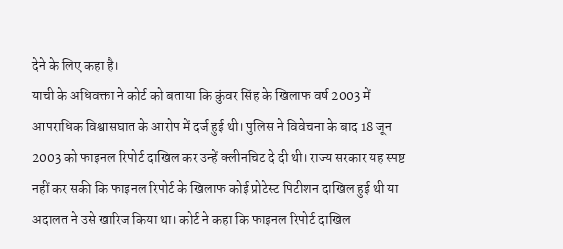देने के लिए कहा है।
याची के अधिवक्ता ने कोर्ट को बताया कि कुंवर सिंह के खिलाफ वर्ष 2003 में आपराधिक विश्वासघात के आरोप में दर्ज हुई थी। पुलिस ने विवेचना के बाद 18 जून 2003 को फाइनल रिपोर्ट दाखिल कर उन्हें क्लीनचिट दे दी थी। राज्य सरकार यह स्पष्ट नहीं कर सकी कि फाइनल रिपोर्ट के खिलाफ कोई प्रोटेस्ट पिटीशन दाखिल हुई थी या अदालत ने उसे खारिज किया था। कोर्ट ने कहा कि फाइनल रिपोर्ट दाखिल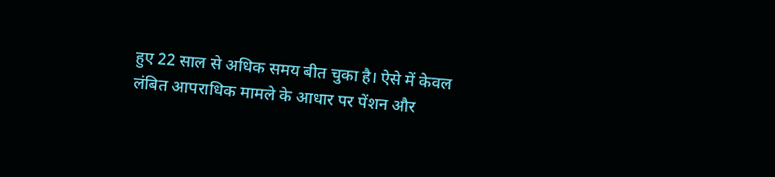हुए 22 साल से अधिक समय बीत चुका है। ऐसे में केवल लंबित आपराधिक मामले के आधार पर पेंशन और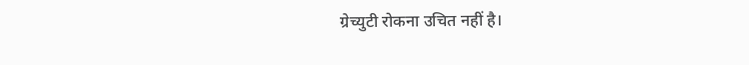ग्रेच्युटी रोकना उचित नहीं है।